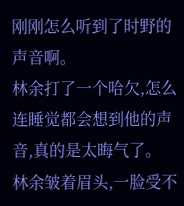刚刚怎么听到了时野的声音啊。
林余打了一个哈欠,怎么连睡觉都会想到他的声音,真的是太晦气了。
林余皱着眉头,一脸受不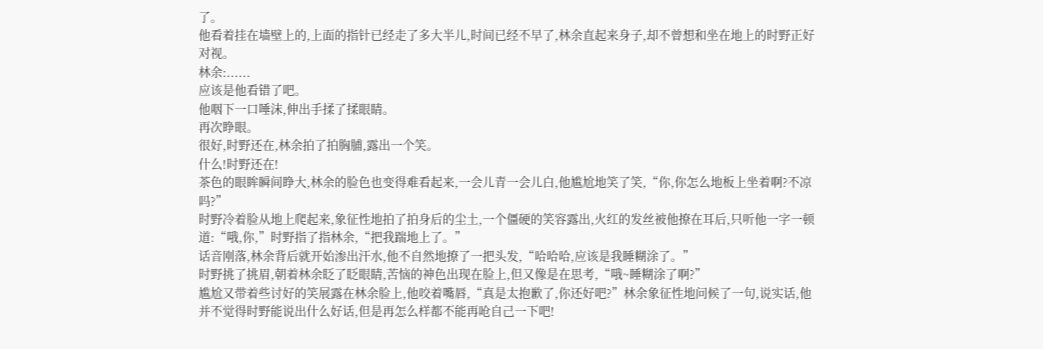了。
他看着挂在墙壁上的,上面的指针已经走了多大半儿,时间已经不早了,林余直起来身子,却不曾想和坐在地上的时野正好对视。
林余:......
应该是他看错了吧。
他咽下一口唾沫,伸出手揉了揉眼睛。
再次睁眼。
很好,时野还在,林余拍了拍胸脯,露出一个笑。
什么!时野还在!
茶色的眼眸瞬间睁大,林余的脸色也变得难看起来,一会儿青一会儿白,他尴尬地笑了笑,“你,你怎么地板上坐着啊?不凉吗?”
时野冷着脸从地上爬起来,象征性地拍了拍身后的尘土,一个僵硬的笑容露出,火红的发丝被他撩在耳后,只听他一字一顿道:“哦,你,”时野指了指林余,“把我踹地上了。”
话音刚落,林余背后就开始渗出汗水,他不自然地撩了一把头发,“哈哈哈,应该是我睡糊涂了。”
时野挑了挑眉,朝着林余眨了眨眼睛,苦恼的神色出现在脸上,但又像是在思考,“哦~睡糊涂了啊?”
尴尬又带着些讨好的笑展露在林余脸上,他咬着嘴唇,“真是太抱歉了,你还好吧?”林余象征性地问候了一句,说实话,他并不觉得时野能说出什么好话,但是再怎么样都不能再呛自己一下吧!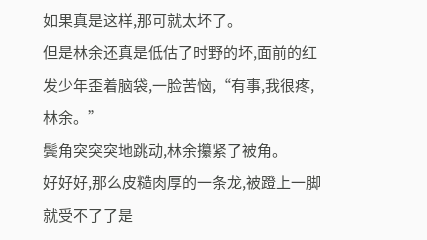如果真是这样,那可就太坏了。
但是林余还真是低估了时野的坏,面前的红发少年歪着脑袋,一脸苦恼,“有事,我很疼,林余。”
鬓角突突突地跳动,林余攥紧了被角。
好好好,那么皮糙肉厚的一条龙,被蹬上一脚就受不了了是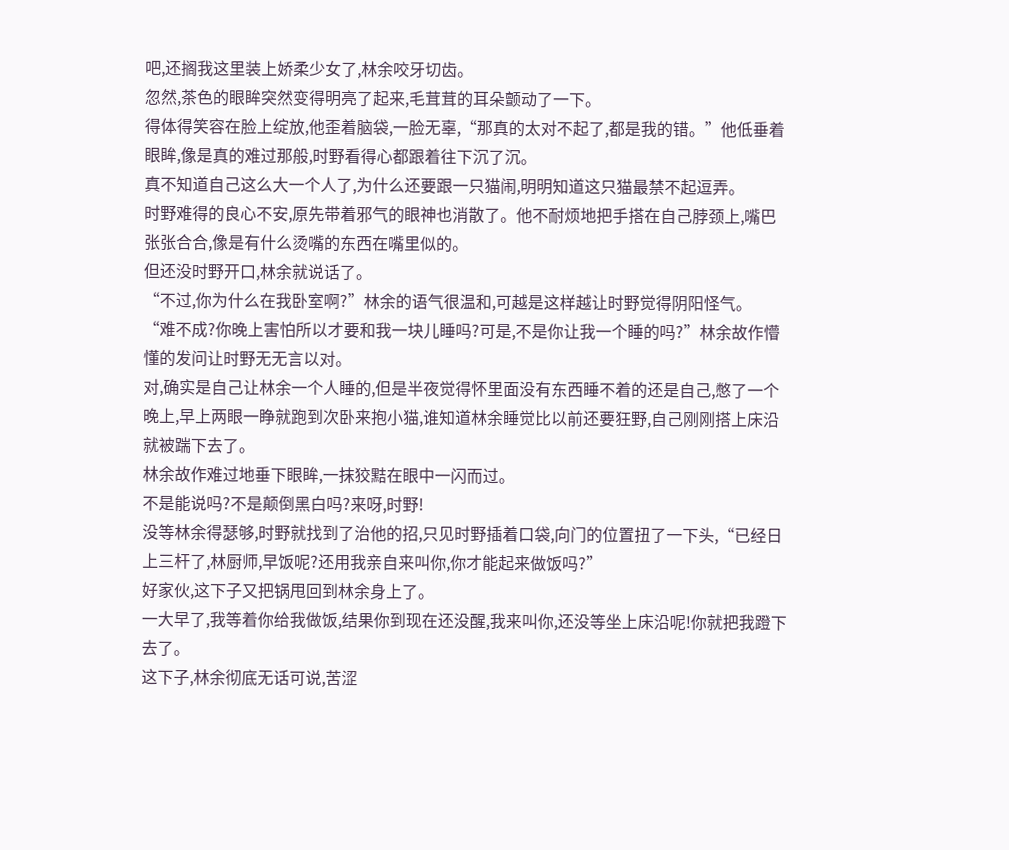吧,还搁我这里装上娇柔少女了,林余咬牙切齿。
忽然,茶色的眼眸突然变得明亮了起来,毛茸茸的耳朵颤动了一下。
得体得笑容在脸上绽放,他歪着脑袋,一脸无辜,“那真的太对不起了,都是我的错。”他低垂着眼眸,像是真的难过那般,时野看得心都跟着往下沉了沉。
真不知道自己这么大一个人了,为什么还要跟一只猫闹,明明知道这只猫最禁不起逗弄。
时野难得的良心不安,原先带着邪气的眼神也消散了。他不耐烦地把手搭在自己脖颈上,嘴巴张张合合,像是有什么烫嘴的东西在嘴里似的。
但还没时野开口,林余就说话了。
“不过,你为什么在我卧室啊?”林余的语气很温和,可越是这样越让时野觉得阴阳怪气。
“难不成?你晚上害怕所以才要和我一块儿睡吗?可是,不是你让我一个睡的吗?”林余故作懵懂的发问让时野无无言以对。
对,确实是自己让林余一个人睡的,但是半夜觉得怀里面没有东西睡不着的还是自己,憋了一个晚上,早上两眼一睁就跑到次卧来抱小猫,谁知道林余睡觉比以前还要狂野,自己刚刚搭上床沿就被踹下去了。
林余故作难过地垂下眼眸,一抹狡黠在眼中一闪而过。
不是能说吗?不是颠倒黑白吗?来呀,时野!
没等林余得瑟够,时野就找到了治他的招,只见时野插着口袋,向门的位置扭了一下头,“已经日上三杆了,林厨师,早饭呢?还用我亲自来叫你,你才能起来做饭吗?”
好家伙,这下子又把锅甩回到林余身上了。
一大早了,我等着你给我做饭,结果你到现在还没醒,我来叫你,还没等坐上床沿呢!你就把我蹬下去了。
这下子,林余彻底无话可说,苦涩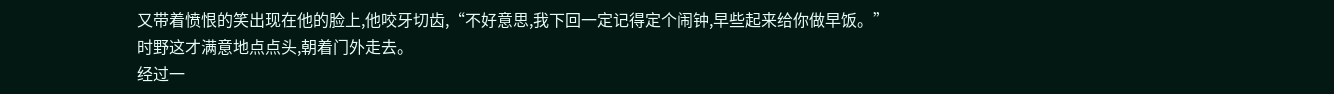又带着愤恨的笑出现在他的脸上,他咬牙切齿,“不好意思,我下回一定记得定个闹钟,早些起来给你做早饭。”
时野这才满意地点点头,朝着门外走去。
经过一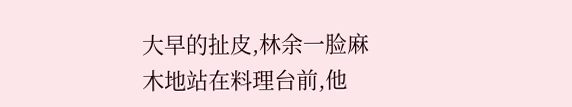大早的扯皮,林余一脸麻木地站在料理台前,他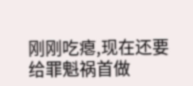刚刚吃瘪,现在还要给罪魁祸首做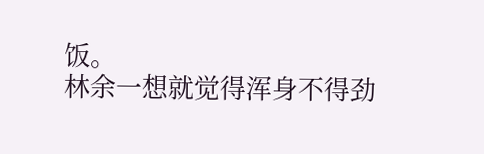饭。
林余一想就觉得浑身不得劲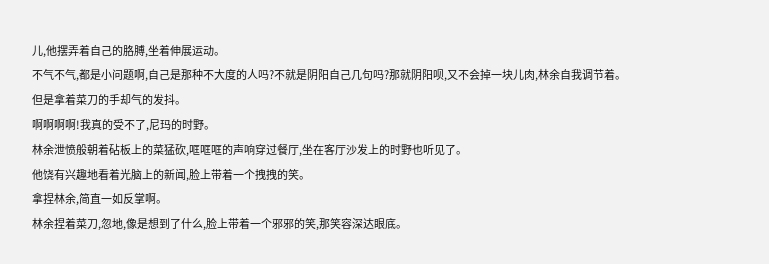儿,他摆弄着自己的胳膊,坐着伸展运动。
不气不气,都是小问题啊,自己是那种不大度的人吗?不就是阴阳自己几句吗?那就阴阳呗,又不会掉一块儿肉,林余自我调节着。
但是拿着菜刀的手却气的发抖。
啊啊啊啊!我真的受不了,尼玛的时野。
林余泄愤般朝着砧板上的菜猛砍,哐哐哐的声响穿过餐厅,坐在客厅沙发上的时野也听见了。
他饶有兴趣地看着光脑上的新闻,脸上带着一个拽拽的笑。
拿捏林余,简直一如反掌啊。
林余捏着菜刀,忽地,像是想到了什么,脸上带着一个邪邪的笑,那笑容深达眼底。